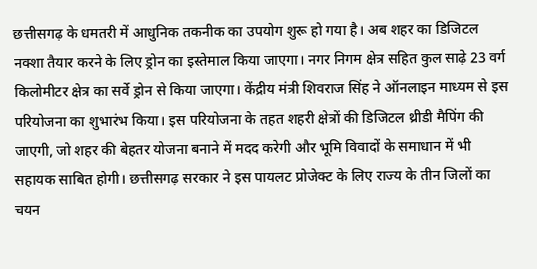छत्तीसगढ़ के धमतरी में आधुनिक तकनीक का उपयोग शुरू हो गया है। अब शहर का डिजिटल नक्शा तैयार करने के लिए ड्रोन का इस्तेमाल किया जाएगा। नगर निगम क्षेत्र सहित कुल साढ़े 23 वर्ग किलोमीटर क्षेत्र का सर्वे ड्रोन से किया जाएगा। केंद्रीय मंत्री शिवराज सिंह ने ऑनलाइन माध्यम से इस परियोजना का शुभारंभ किया। इस परियोजना के तहत शहरी क्षेत्रों की डिजिटल थ्रीडी मैपिंग की जाएगी, जो शहर की बेहतर योजना बनाने में मदद करेगी और भूमि विवादों के समाधान में भी सहायक साबित होगी। छत्तीसगढ़ सरकार ने इस पायलट प्रोजेक्ट के लिए राज्य के तीन जिलों का चयन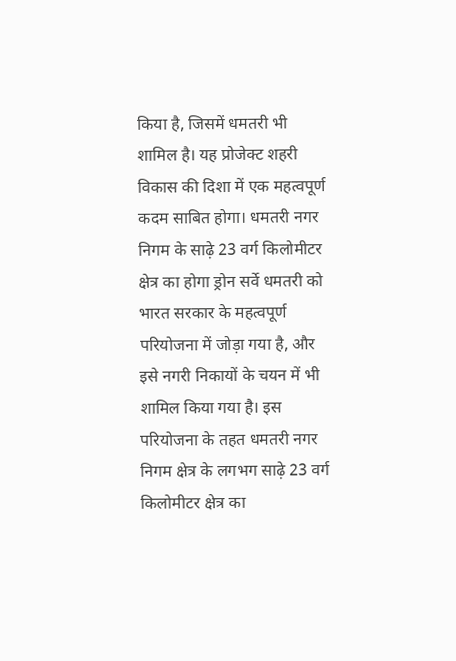किया है, जिसमें धमतरी भी शामिल है। यह प्रोजेक्ट शहरी विकास की दिशा में एक महत्वपूर्ण कदम साबित होगा। धमतरी नगर निगम के साढ़े 23 वर्ग किलोमीटर क्षेत्र का होगा ड्रोन सर्वे धमतरी को भारत सरकार के महत्वपूर्ण परियोजना में जोड़ा गया है, और इसे नगरी निकायों के चयन में भी शामिल किया गया है। इस परियोजना के तहत धमतरी नगर निगम क्षेत्र के लगभग साढ़े 23 वर्ग किलोमीटर क्षेत्र का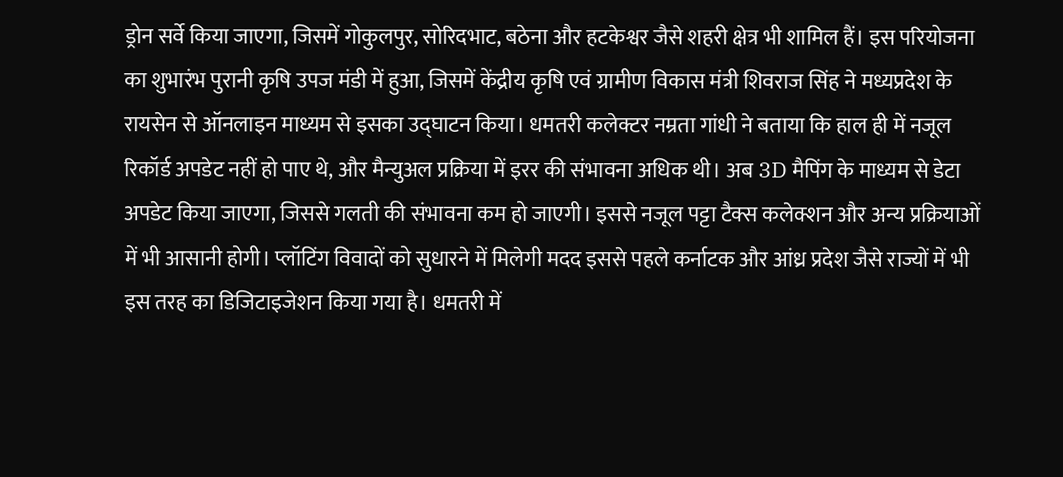ड्रोन सर्वे किया जाएगा, जिसमें गोकुलपुर, सोरिदभाट, बठेना और हटकेश्वर जैसे शहरी क्षेत्र भी शामिल हैं। इस परियोजना का शुभारंभ पुरानी कृषि उपज मंडी में हुआ, जिसमें केंद्रीय कृषि एवं ग्रामीण विकास मंत्री शिवराज सिंह ने मध्यप्रदेश के रायसेन से ऑनलाइन माध्यम से इसका उद्घाटन किया। धमतरी कलेक्टर नम्रता गांधी ने बताया कि हाल ही में नजूल रिकॉर्ड अपडेट नहीं हो पाए थे, और मैन्युअल प्रक्रिया में इरर की संभावना अधिक थी। अब 3D मैपिंग के माध्यम से डेटा अपडेट किया जाएगा, जिससे गलती की संभावना कम हो जाएगी। इससे नजूल पट्टा टैक्स कलेक्शन और अन्य प्रक्रियाओं में भी आसानी होगी। प्लॉटिंग विवादों को सुधारने में मिलेगी मदद इससे पहले कर्नाटक और आंध्र प्रदेश जैसे राज्यों में भी इस तरह का डिजिटाइजेशन किया गया है। धमतरी में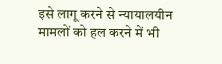इसे लागू करने से न्यायालयीन मामलों को हल करने में भी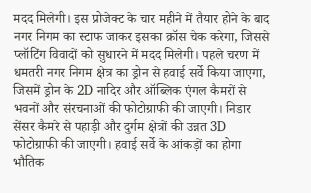मदद मिलेगी। इस प्रोजेक्ट के चार महीने में तैयार होने के बाद नगर निगम का स्टाफ जाकर इसका क्रॉस चेक करेगा, जिससे प्लॉटिंग विवादों को सुधारने में मदद मिलेगी। पहले चरण में धमतरी नगर निगम क्षेत्र का ड्रोन से हवाई सर्वे किया जाएगा, जिसमें ड्रोन के 2D नादिर और ऑब्लिक एंगल कैमरों से भवनों और संरचनाओं की फोटोग्राफी की जाएगी। निडार सेंसर कैमरे से पहाड़ी और दुर्गम क्षेत्रों की उन्नत 3D फोटोग्राफी की जाएगी। हवाई सर्वे के आंकड़ों का होगा भौतिक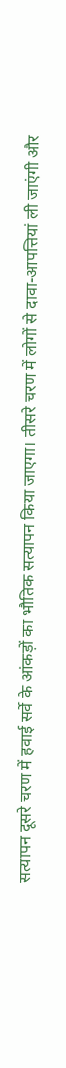सत्यापन दूसरे चरण में हवाई सर्वे के आंकड़ों का भौतिक सत्यापन किया जाएगा। तीसरे चरण में लोगों से दावा-आपत्तियां ली जाएंगी और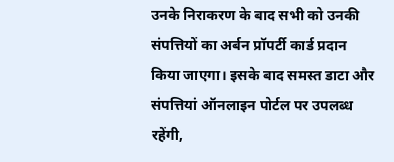उनके निराकरण के बाद सभी को उनकी संपत्तियों का अर्बन प्रॉपर्टी कार्ड प्रदान किया जाएगा। इसके बाद समस्त डाटा और संपत्तियां ऑनलाइन पोर्टल पर उपलब्ध रहेंगी,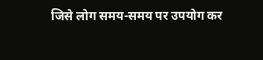जिसे लोग समय-समय पर उपयोग कर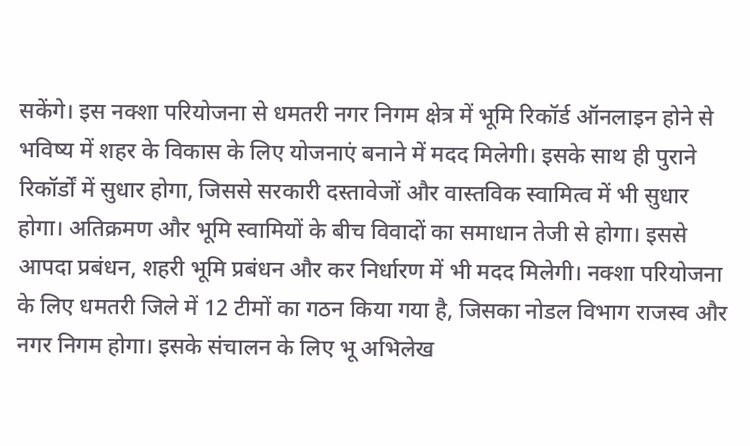सकेंगे। इस नक्शा परियोजना से धमतरी नगर निगम क्षेत्र में भूमि रिकॉर्ड ऑनलाइन होने से भविष्य में शहर के विकास के लिए योजनाएं बनाने में मदद मिलेगी। इसके साथ ही पुराने रिकॉर्डों में सुधार होगा, जिससे सरकारी दस्तावेजों और वास्तविक स्वामित्व में भी सुधार होगा। अतिक्रमण और भूमि स्वामियों के बीच विवादों का समाधान तेजी से होगा। इससे आपदा प्रबंधन, शहरी भूमि प्रबंधन और कर निर्धारण में भी मदद मिलेगी। नक्शा परियोजना के लिए धमतरी जिले में 12 टीमों का गठन किया गया है, जिसका नोडल विभाग राजस्व और नगर निगम होगा। इसके संचालन के लिए भू अभिलेख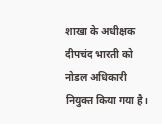शाखा के अधीक्षक दीपचंद भारती को नोडल अधिकारी नियुक्त किया गया है।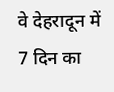वे देहरादून में 7 दिन का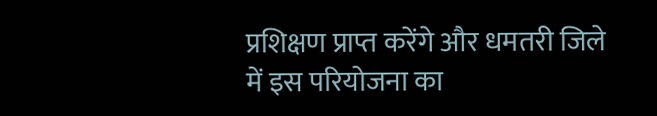प्रशिक्षण प्राप्त करेंगे और धमतरी जिले में इस परियोजना का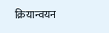क्रियान्वयन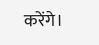करेंगे।